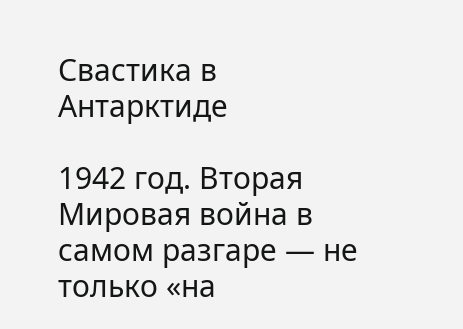Свастика в Антарктиде

1942 год. Вторая Мировая война в самом разгаре — не только «на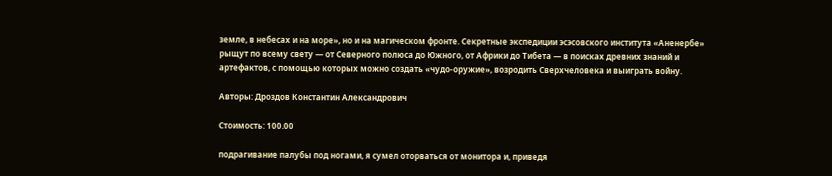земле, в небесах и на море», но и на магическом фронте. Секретные экспедиции эсэсовского института «Аненербе» рыщут по всему свету — от Северного полюса до Южного, от Африки до Тибета — в поисках древних знаний и артефактов, с помощью которых можно создать «чудо-оружие», возродить Сверхчеловека и выиграть войну.

Авторы: Дроздов Константин Александрович

Стоимость: 100.00

подрагивание палубы под ногами, я сумел оторваться от монитора и, приведя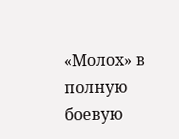«Молох» в полную боевую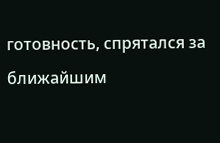готовность, спрятался за ближайшим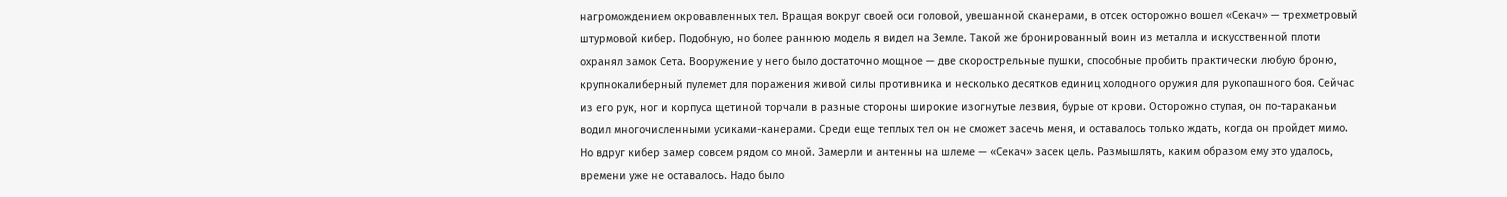нагромождением окровавленных тел. Вращая вокруг своей оси головой, увешанной сканерами, в отсек осторожно вошел «Секач» — трехметровый штурмовой кибер. Подобную, но более раннюю модель я видел на Земле. Такой же бронированный воин из металла и искусственной плоти охранял замок Сета. Вооружение у него было достаточно мощное — две скорострельные пушки, способные пробить практически любую броню, крупнокалиберный пулемет для поражения живой силы противника и несколько десятков единиц холодного оружия для рукопашного боя. Сейчас из его рук, ног и корпуса щетиной торчали в разные стороны широкие изогнутые лезвия, бурые от крови. Осторожно ступая, он по-тараканьи водил многочисленными усиками-канерами. Среди еще теплых тел он не сможет засечь меня, и оставалось только ждать, когда он пройдет мимо. Но вдруг кибер замер совсем рядом со мной. Замерли и антенны на шлеме — «Секач» засек цель. Размышлять, каким образом ему это удалось, времени уже не оставалось. Надо было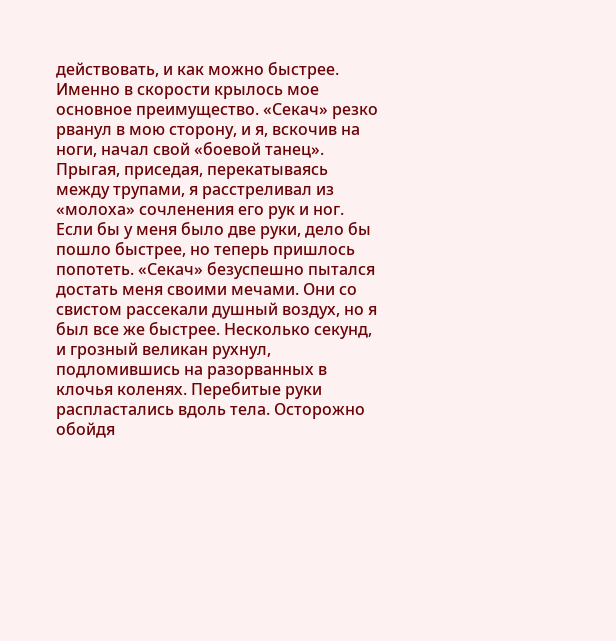действовать, и как можно быстрее. Именно в скорости крылось мое основное преимущество. «Секач» резко рванул в мою сторону, и я, вскочив на ноги, начал свой «боевой танец». Прыгая, приседая, перекатываясь между трупами, я расстреливал из «молоха» сочленения его рук и ног. Если бы у меня было две руки, дело бы пошло быстрее, но теперь пришлось попотеть. «Секач» безуспешно пытался достать меня своими мечами. Они со свистом рассекали душный воздух, но я был все же быстрее. Несколько секунд, и грозный великан рухнул, подломившись на разорванных в клочья коленях. Перебитые руки распластались вдоль тела. Осторожно обойдя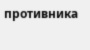противника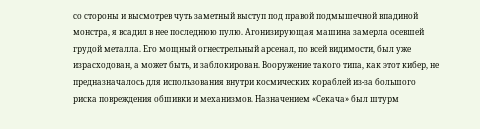со стороны и высмотрев чуть заметный выступ под правой подмышечной впадиной монстра, я всадил в нее последнюю пулю. Агонизирующая машина замерла осевшей грудой металла. Его мощный огнестрельный арсенал, по всей видимости, был уже израсходован, а может быть, и заблокирован. Вооружение такого типа, как этот кибер, не предназначалось для использования внутри космических кораблей из-за большого риска повреждения обшивки и механизмов. Назначением «Секача» был штурм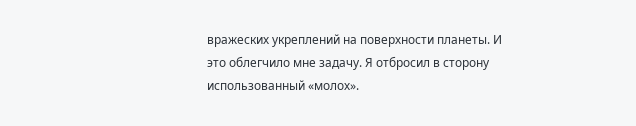вражеских укреплений на поверхности планеты. И это облегчило мне задачу. Я отбросил в сторону использованный «молох».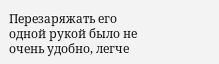Перезаряжать его одной рукой было не очень удобно, легче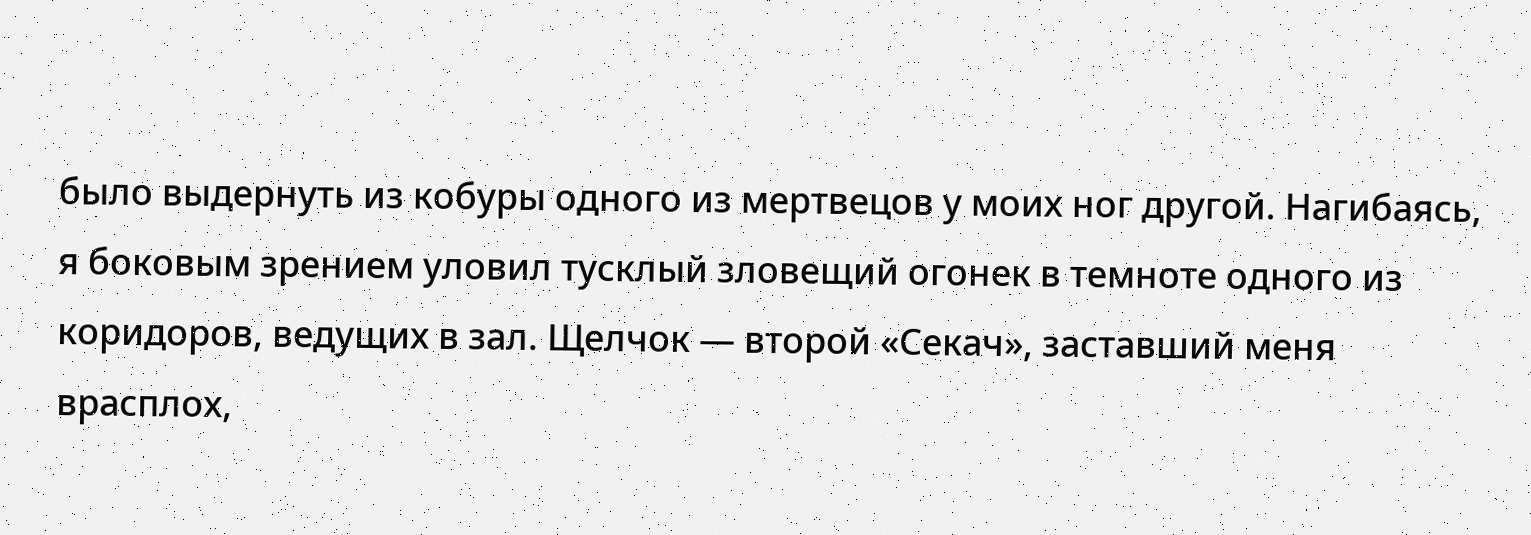было выдернуть из кобуры одного из мертвецов у моих ног другой. Нагибаясь, я боковым зрением уловил тусклый зловещий огонек в темноте одного из коридоров, ведущих в зал. Щелчок — второй «Секач», заставший меня врасплох,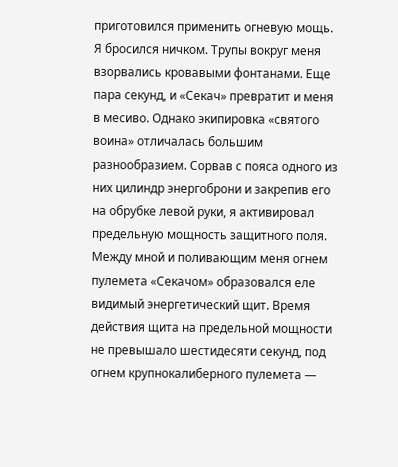приготовился применить огневую мощь.
Я бросился ничком. Трупы вокруг меня взорвались кровавыми фонтанами. Еще пара секунд, и «Секач» превратит и меня в месиво. Однако экипировка «святого воина» отличалась большим разнообразием. Сорвав с пояса одного из них цилиндр энергоброни и закрепив его на обрубке левой руки, я активировал предельную мощность защитного поля. Между мной и поливающим меня огнем пулемета «Секачом» образовался еле видимый энергетический щит. Время действия щита на предельной мощности не превышало шестидесяти секунд, под огнем крупнокалиберного пулемета —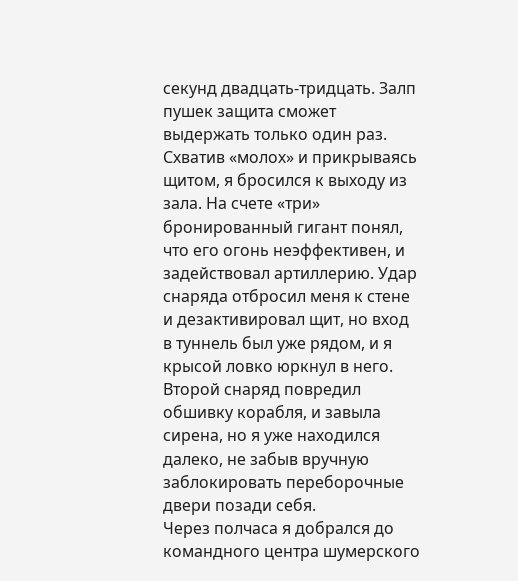секунд двадцать-тридцать. Залп пушек защита сможет выдержать только один раз. Схватив «молох» и прикрываясь щитом, я бросился к выходу из зала. На счете «три» бронированный гигант понял, что его огонь неэффективен, и задействовал артиллерию. Удар снаряда отбросил меня к стене и дезактивировал щит, но вход в туннель был уже рядом, и я крысой ловко юркнул в него. Второй снаряд повредил обшивку корабля, и завыла сирена, но я уже находился далеко, не забыв вручную заблокировать переборочные двери позади себя.
Через полчаса я добрался до командного центра шумерского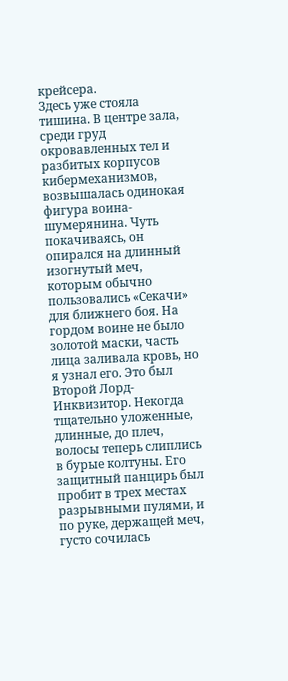крейсера.
Здесь уже стояла тишина. В центре зала, среди груд окровавленных тел и разбитых корпусов кибермеханизмов, возвышалась одинокая фигура воина-шумерянина. Чуть покачиваясь, он опирался на длинный изогнутый меч, которым обычно пользовались «Секачи» для ближнего боя. На гордом воине не было золотой маски, часть лица заливала кровь, но я узнал его. Это был Второй Лорд-Инквизитор. Некогда тщательно уложенные, длинные, до плеч, волосы теперь слиплись в бурые колтуны. Его защитный панцирь был пробит в трех местах разрывными пулями, и по руке, держащей меч, густо сочилась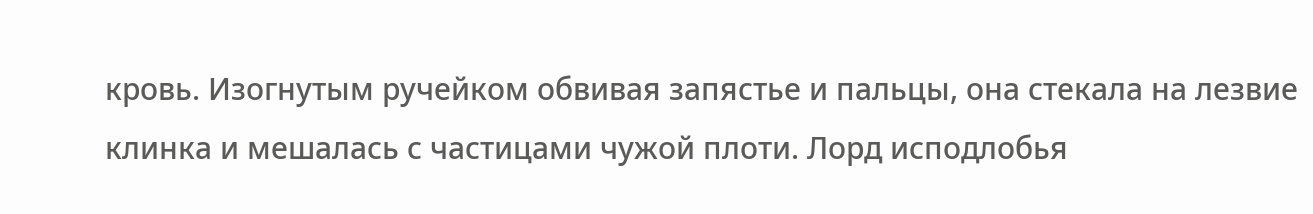кровь. Изогнутым ручейком обвивая запястье и пальцы, она стекала на лезвие клинка и мешалась с частицами чужой плоти. Лорд исподлобья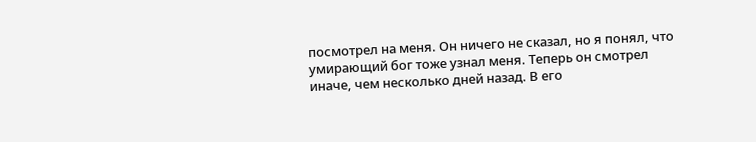посмотрел на меня. Он ничего не сказал, но я понял, что умирающий бог тоже узнал меня. Теперь он смотрел иначе, чем несколько дней назад. В его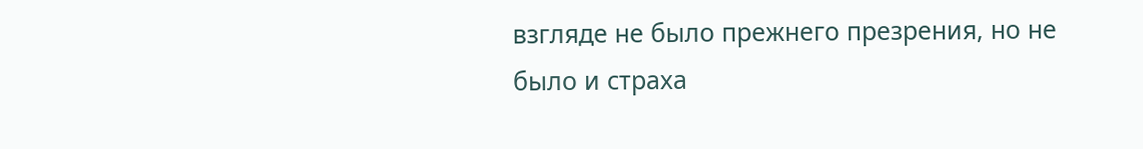взгляде не было прежнего презрения, но не было и страха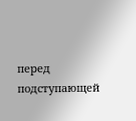перед подступающей